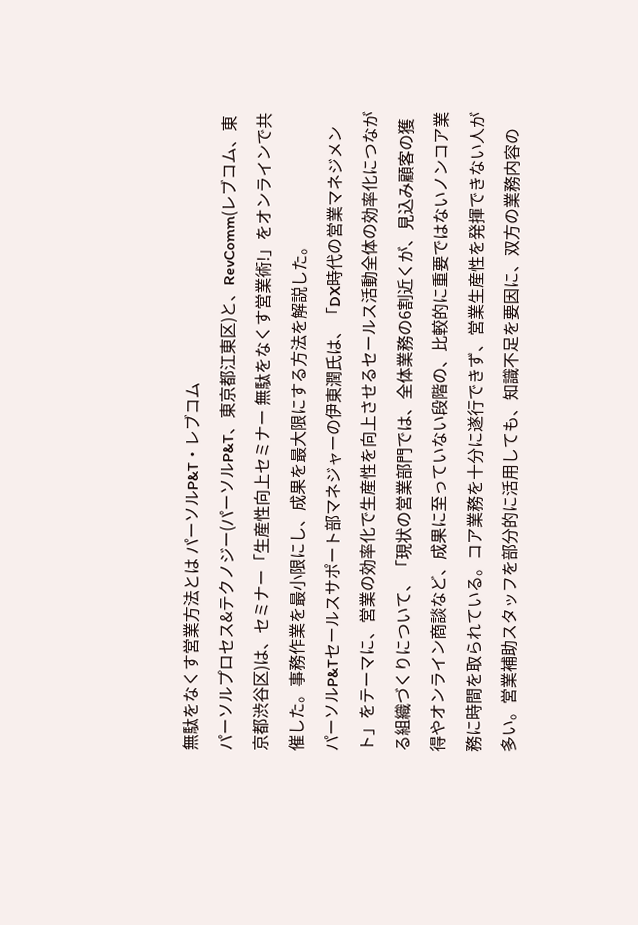無駄をなくす営業方法とは パーソルP&T・レブコム
パーソルプロセス&テクノジー(パーソルP&T、東京都江東区)と、RevComm(レブコム、東京都渋谷区)は、セミナー「生産性向上セミナー 無駄をなくす営業術!」をオンラインで共催した。事務作業を最小限にし、成果を最大限にする方法を解説した。
パーソルP&Tセールスサポート部マネジャーの伊東潤氏は、「DX時代の営業マネジメント」をテーマに、営業の効率化で生産性を向上させるセールス活動全体の効率化につながる組織づくりについて、「現状の営業部門では、全体業務の6割近くが、見込み顧客の獲得やオンライン商談など、成果に至っていない段階の、比較的に重要ではないノンコア業務に時間を取られている。コア業務を十分に遂行できず、営業生産性を発揮できない人が多い。営業補助スタッフを部分的に活用しても、知識不足を要因に、双方の業務内容の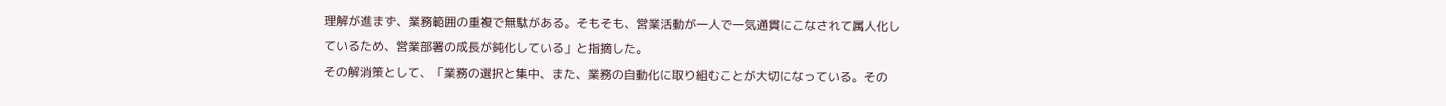理解が進まず、業務範囲の重複で無駄がある。そもそも、営業活動が一人で一気通貫にこなされて属人化しているため、営業部署の成長が鈍化している」と指摘した。
その解消策として、「業務の選択と集中、また、業務の自動化に取り組むことが大切になっている。その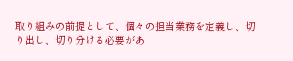取り組みの前提として、個々の担当業務を定義し、切り出し、切り分ける必要があ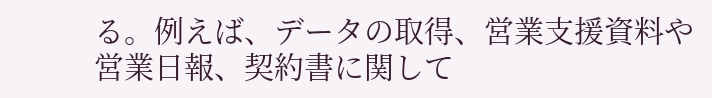る。例えば、データの取得、営業支援資料や営業日報、契約書に関して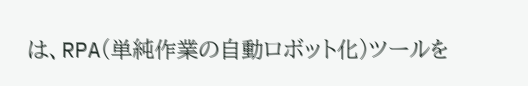は、RPA(単純作業の自動ロボット化)ツールを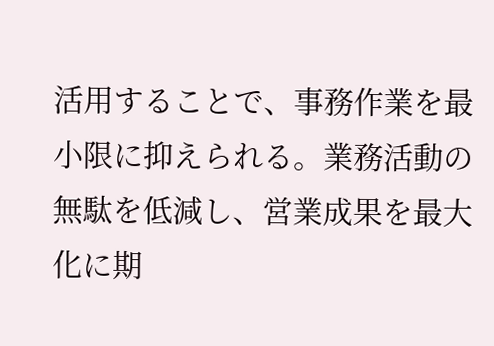活用することで、事務作業を最小限に抑えられる。業務活動の無駄を低減し、営業成果を最大化に期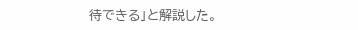待できる」と解説した。